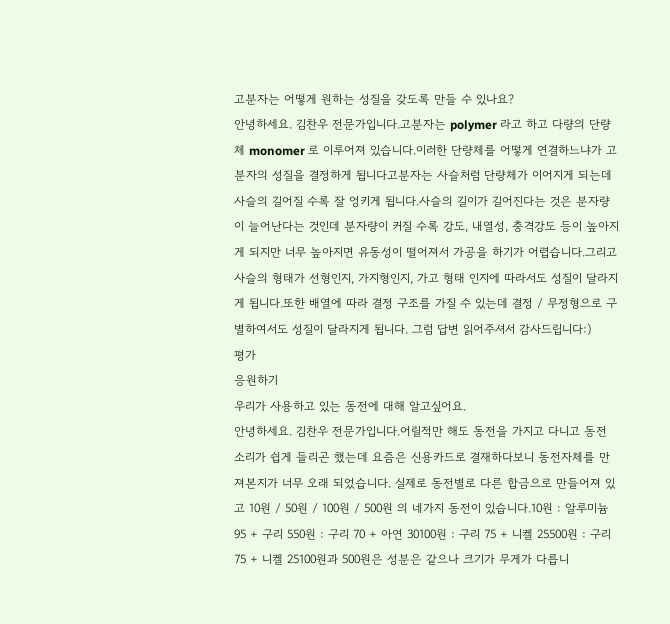고분자는 어떻게 원하는 성질을 갖도록 만들 수 있나요?
안녕하세요. 김찬우 전문가입니다.고분자는 polymer 라고 하고 다량의 단량체 monomer 로 이루어져 있습니다.이러한 단량체를 어떻게 연결하느냐가 고분자의 성질을 결정하게 됩니다고분자는 사슬처럼 단량체가 이어지게 되는데 사슬의 길어질 수록 잘 엉키게 됩니다.사슬의 길이가 길어진다는 것은 분자량이 늘어난다는 것인데 분자량이 커질 수록 강도, 내열성, 충격강도 등이 높아지게 되지만 너무 높아지면 유동성이 떨어져서 가공을 하기가 어렵습니다.그리고 사슬의 형태가 선형인지, 가지형인지, 가고 형태 인지에 따라서도 성질이 달라지게 됩니다.또한 배열에 따라 결정 구조를 가질 수 있는데 결정 / 무정형으로 구별하여서도 성질이 달라지게 됩니다. 그럼 답변 읽어주셔서 감사드립니다:)
평가
응원하기
우리가 사용하고 있는 동전에 대해 알고싶어요.
안녕하세요. 김찬우 전문가입니다.어릴적만 해도 동전을 가지고 다니고 동전 소리가 쉽게 들리곤 했는데 요즘은 신용카드로 결재하다보니 동전자체를 만져본지가 너무 오래 되었습니다. 실제로 동전별로 다른 합금으로 만들어져 있고 10원 / 50원 / 100원 / 500원 의 네가지 동전이 있습니다.10원 : 알루미늄 95 + 구리 550원 : 구리 70 + 아연 30100원 : 구리 75 + 니켈 25500원 : 구리 75 + 니켈 25100원과 500원은 성분은 같으나 크기가 무게가 다릅니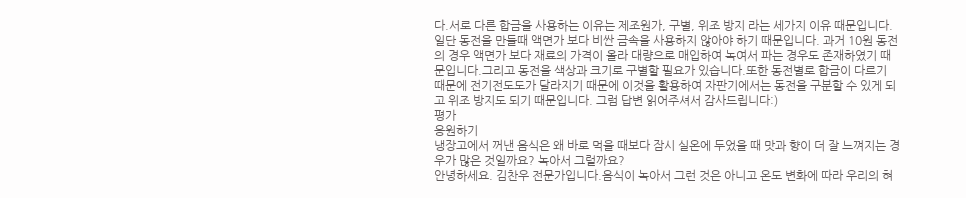다.서로 다른 합금을 사용하는 이유는 제조원가, 구별, 위조 방지 라는 세가지 이유 때문입니다.일단 동전을 만들때 액면가 보다 비싼 금속을 사용하지 않아야 하기 때문입니다. 과거 10원 동전의 경우 액면가 보다 재료의 가격이 올라 대량으로 매입하여 녹여서 파는 경우도 존재하였기 때문입니다.그리고 동전을 색상과 크기로 구별할 필요가 있습니다.또한 동전별로 합금이 다르기 때문에 전기전도도가 달라지기 때문에 이것을 활용하여 자판기에서는 동전을 구분할 수 있게 되고 위조 방지도 되기 때문입니다. 그럼 답변 읽어주셔서 감사드립니다:)
평가
응원하기
냉장고에서 꺼낸 음식은 왜 바로 먹을 때보다 잠시 실온에 두었을 때 맛과 향이 더 잘 느껴지는 경우가 많은 것일까요? 녹아서 그럴까요?
안녕하세요. 김찬우 전문가입니다.음식이 녹아서 그런 것은 아니고 온도 변화에 따라 우리의 혀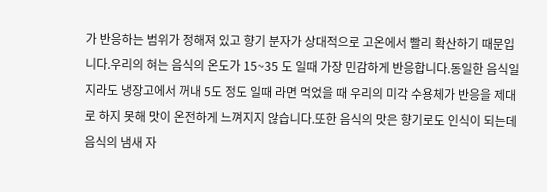가 반응하는 범위가 정해져 있고 향기 분자가 상대적으로 고온에서 빨리 확산하기 때문입니다.우리의 혀는 음식의 온도가 15~35 도 일때 가장 민감하게 반응합니다.동일한 음식일지라도 냉장고에서 꺼내 5도 정도 일때 라면 먹었을 때 우리의 미각 수용체가 반응을 제대로 하지 못해 맛이 온전하게 느껴지지 않습니다.또한 음식의 맛은 향기로도 인식이 되는데 음식의 냄새 자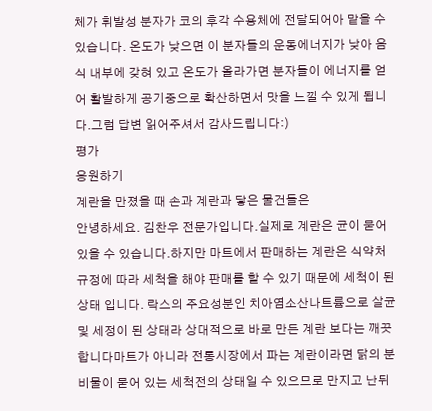체가 휘발성 분자가 코의 후각 수용체에 전달되어아 맡을 수 있습니다. 온도가 낮으면 이 분자들의 운동에너지가 낮아 음식 내부에 갖혀 있고 온도가 올라가면 분자들이 에너지를 얻어 활발하게 공기중으로 확산하면서 맛을 느낄 수 있게 됩니다.그럼 답변 읽어주셔서 감사드립니다:)
평가
응원하기
계란을 만졌을 때 손과 계란과 닿은 물건들은
안녕하세요. 김찬우 전문가입니다.실제로 계란은 균이 묻어 있을 수 있습니다.하지만 마트에서 판매하는 계란은 식약처 규정에 따라 세척을 해야 판매를 할 수 있기 때문에 세척이 된 상태 입니다. 락스의 주요성분인 치아염소산나트륨으로 살균 및 세정이 된 상태라 상대적으로 바로 만든 계란 보다는 깨끗합니다마트가 아니라 전통시장에서 파는 계란이라면 닭의 분비물이 묻어 있는 세척전의 상태일 수 있으므로 만지고 난뒤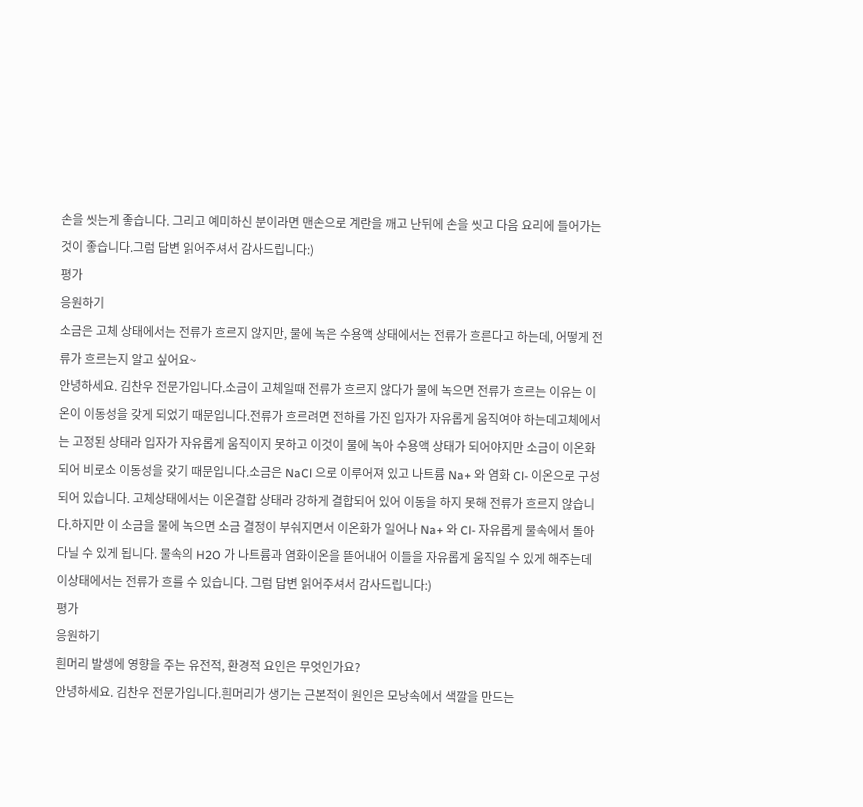손을 씻는게 좋습니다. 그리고 예미하신 분이라면 맨손으로 계란을 깨고 난뒤에 손을 씻고 다음 요리에 들어가는 것이 좋습니다.그럼 답변 읽어주셔서 감사드립니다:)
평가
응원하기
소금은 고체 상태에서는 전류가 흐르지 않지만, 물에 녹은 수용액 상태에서는 전류가 흐른다고 하는데, 어떻게 전류가 흐르는지 알고 싶어요~
안녕하세요. 김찬우 전문가입니다.소금이 고체일때 전류가 흐르지 않다가 물에 녹으면 전류가 흐르는 이유는 이온이 이동성을 갖게 되었기 때문입니다.전류가 흐르려면 전하를 가진 입자가 자유롭게 움직여야 하는데고체에서는 고정된 상태라 입자가 자유롭게 움직이지 못하고 이것이 물에 녹아 수용액 상태가 되어야지만 소금이 이온화되어 비로소 이동성을 갖기 때문입니다.소금은 NaCl 으로 이루어져 있고 나트륨 Na+ 와 염화 Cl- 이온으로 구성되어 있습니다. 고체상태에서는 이온결합 상태라 강하게 결합되어 있어 이동을 하지 못해 전류가 흐르지 않습니다.하지만 이 소금을 물에 녹으면 소금 결정이 부숴지면서 이온화가 일어나 Na+ 와 Cl- 자유롭게 물속에서 돌아다닐 수 있게 됩니다. 물속의 H2O 가 나트륨과 염화이온을 뜯어내어 이들을 자유롭게 움직일 수 있게 해주는데 이상태에서는 전류가 흐를 수 있습니다. 그럼 답변 읽어주셔서 감사드립니다:)
평가
응원하기
흰머리 발생에 영향을 주는 유전적, 환경적 요인은 무엇인가요?
안녕하세요. 김찬우 전문가입니다.흰머리가 생기는 근본적이 원인은 모낭속에서 색깔을 만드는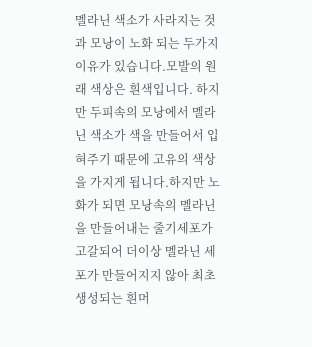멜라닌 색소가 사라지는 것과 모낭이 노화 되는 두가지 이유가 있습니다.모발의 원래 색상은 흰색입니다. 하지만 두피속의 모낭에서 멜라닌 색소가 색을 만들어서 입혀주기 때문에 고유의 색상을 가지게 됩니다.하지만 노화가 되면 모낭속의 멜라닌을 만들어내는 줄기세포가 고갈되어 더이상 멜라닌 세포가 만들어지지 않아 최초 생성되는 흰머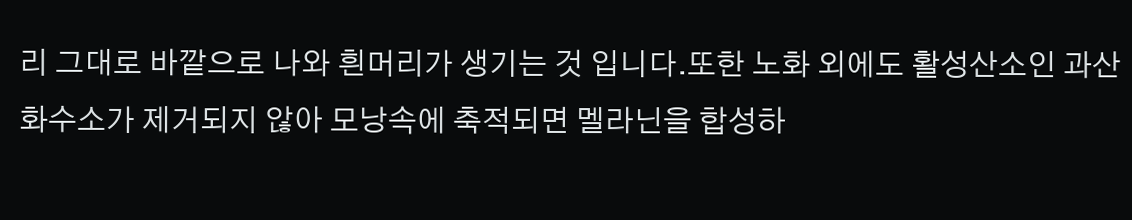리 그대로 바깥으로 나와 흰머리가 생기는 것 입니다.또한 노화 외에도 활성산소인 과산화수소가 제거되지 않아 모낭속에 축적되면 멜라닌을 합성하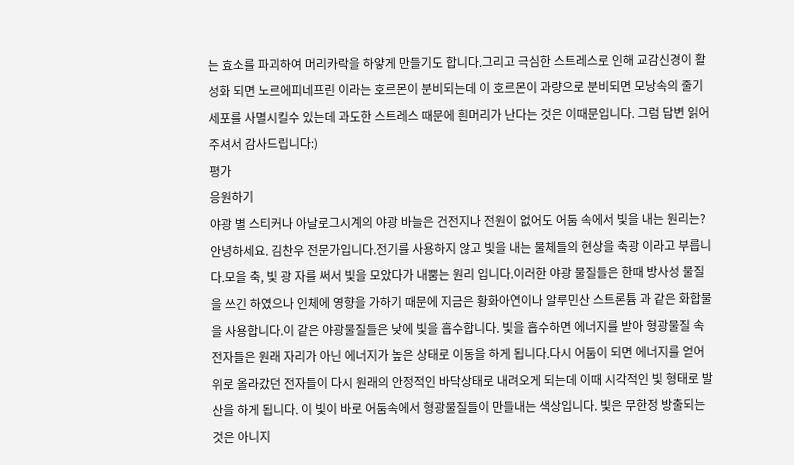는 효소를 파괴하여 머리카락을 하얗게 만들기도 합니다.그리고 극심한 스트레스로 인해 교감신경이 활성화 되면 노르에피네프린 이라는 호르몬이 분비되는데 이 호르몬이 과량으로 분비되면 모낭속의 줄기세포를 사멸시킬수 있는데 과도한 스트레스 때문에 흰머리가 난다는 것은 이때문입니다. 그럼 답변 읽어주셔서 감사드립니다:)
평가
응원하기
야광 별 스티커나 아날로그시계의 야광 바늘은 건전지나 전원이 없어도 어둠 속에서 빛을 내는 원리는?
안녕하세요. 김찬우 전문가입니다.전기를 사용하지 않고 빛을 내는 물체들의 현상을 축광 이라고 부릅니다.모을 축, 빛 광 자를 써서 빛을 모았다가 내뿜는 원리 입니다.이러한 야광 물질들은 한때 방사성 물질을 쓰긴 하였으나 인체에 영향을 가하기 때문에 지금은 황화아연이나 알루민산 스트론튬 과 같은 화합물을 사용합니다.이 같은 야광물질들은 낮에 빛을 흡수합니다. 빛을 흡수하면 에너지를 받아 형광물질 속 전자들은 원래 자리가 아닌 에너지가 높은 상태로 이동을 하게 됩니다.다시 어둠이 되면 에너지를 얻어 위로 올라갔던 전자들이 다시 원래의 안정적인 바닥상태로 내려오게 되는데 이때 시각적인 빛 형태로 발산을 하게 됩니다. 이 빛이 바로 어둠속에서 형광물질들이 만들내는 색상입니다. 빛은 무한정 방출되는 것은 아니지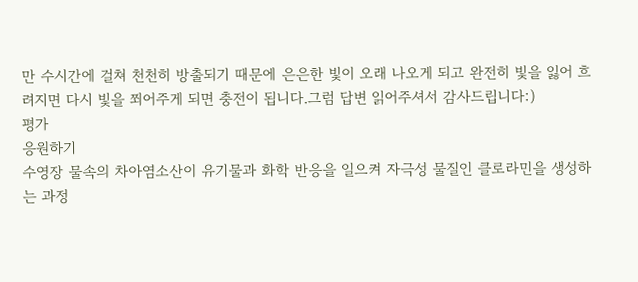만 수시간에 걸쳐 천천히 방출되기 때문에 은은한 빛이 오래 나오게 되고 완전히 빛을 잃어 흐려지면 다시 빛을 쬐어주게 되면 충전이 됩니다.그럼 답변 읽어주셔서 감사드립니다:)
평가
응원하기
수영장 물속의 차아염소산이 유기물과 화학 반응을 일으켜 자극성 물질인 클로라민을 생성하는 과정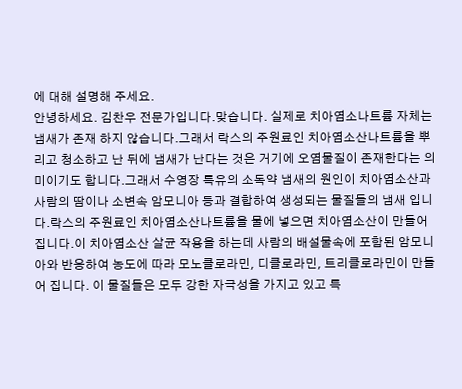에 대해 설명해 주세요.
안녕하세요. 김찬우 전문가입니다.맞습니다. 실제로 치아염소나트륨 자체는 냄새가 존재 하지 않습니다.그래서 락스의 주원료인 치아염소산나트륨을 뿌리고 청소하고 난 뒤에 냄새가 난다는 것은 거기에 오염물질이 존재한다는 의미이기도 합니다.그래서 수영장 특유의 소독약 냄새의 원인이 치아염소산과 사람의 땀이나 소변속 암모니아 등과 결합하여 생성되는 물질들의 냄새 입니다.락스의 주원료인 치아염소산나트륨을 물에 넣으면 치아염소산이 만들어 집니다.이 치아염소산 살균 작용을 하는데 사람의 배설물속에 포함된 암모니아와 반응하여 농도에 따라 모노클로라민, 디클로라민, 트리클로라민이 만들어 집니다. 이 물질들은 모두 강한 자극성을 가지고 있고 특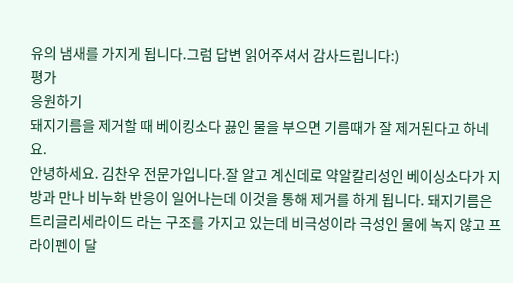유의 냄새를 가지게 됩니다.그럼 답변 읽어주셔서 감사드립니다:)
평가
응원하기
돼지기름을 제거할 때 베이킹소다 끓인 물을 부으면 기름때가 잘 제거된다고 하네요.
안녕하세요. 김찬우 전문가입니다.잘 알고 계신데로 약알칼리성인 베이싱소다가 지방과 만나 비누화 반응이 일어나는데 이것을 통해 제거를 하게 됩니다. 돼지기름은 트리글리세라이드 라는 구조를 가지고 있는데 비극성이라 극성인 물에 녹지 않고 프라이펜이 달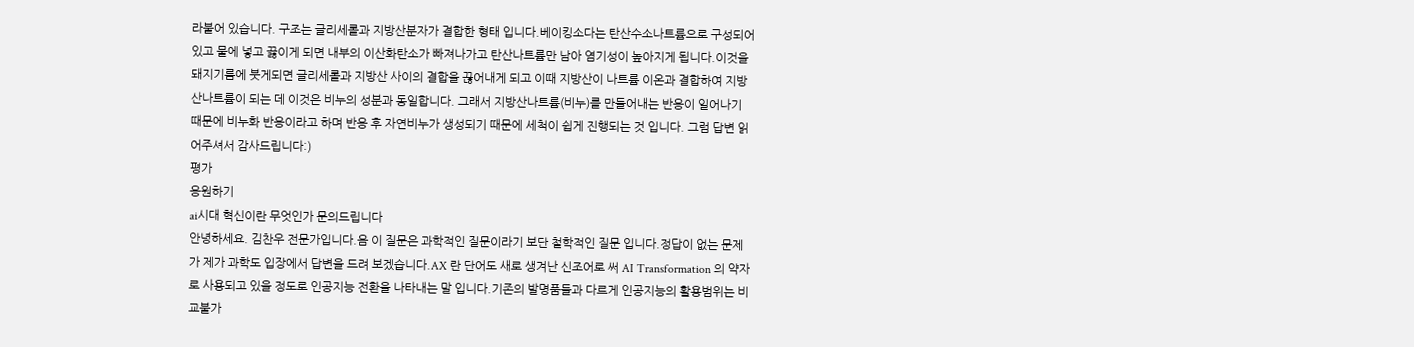라붙어 있습니다. 구조는 글리세롤과 지방산분자가 결합한 형태 입니다.베이킹소다는 탄산수소나트륨으로 구성되어 있고 물에 넣고 끓이게 되면 내부의 이산화탄소가 빠져나가고 탄산나트륨만 남아 염기성이 높아지게 됩니다.이것을 돼지기름에 붓게되면 글리세롤과 지방산 사이의 결합을 끊어내게 되고 이때 지방산이 나트륨 이온과 결합하여 지방산나트륨이 되는 데 이것은 비누의 성분과 동일합니다. 그래서 지방산나트륨(비누)를 만들어내는 반응이 일어나기 때문에 비누화 반응이라고 하며 반응 후 자연비누가 생성되기 때문에 세척이 쉽게 진행되는 것 입니다. 그럼 답변 읽어주셔서 감사드립니다:)
평가
응원하기
ai시대 혁신이란 무엇인가 문의드립니다
안녕하세요. 김찬우 전문가입니다.음 이 질문은 과학적인 질문이라기 보단 철학적인 질문 입니다.정답이 없는 문제가 제가 과학도 입장에서 답변을 드려 보겠습니다.AX 란 단어도 새로 생겨난 신조어로 써 AI Transformation 의 약자로 사용되고 있을 정도로 인공지능 전환을 나타내는 말 입니다.기존의 발명품들과 다르게 인공지능의 활용범위는 비교불가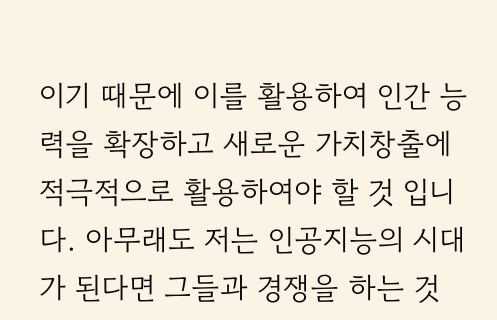이기 때문에 이를 활용하여 인간 능력을 확장하고 새로운 가치창출에 적극적으로 활용하여야 할 것 입니다. 아무래도 저는 인공지능의 시대가 된다면 그들과 경쟁을 하는 것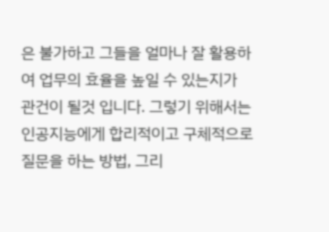은 불가하고 그들을 얼마나 잘 활용하여 업무의 효율을 높일 수 있는지가 관건이 될것 입니다. 그렇기 위해서는 인공지능에게 합리적이고 구체적으로 질문을 하는 방법, 그리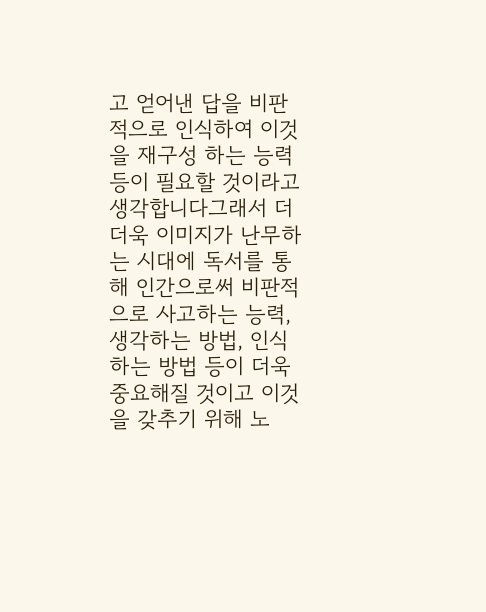고 얻어낸 답을 비판적으로 인식하여 이것을 재구성 하는 능력등이 필요할 것이라고 생각합니다그래서 더더욱 이미지가 난무하는 시대에 독서를 통해 인간으로써 비판적으로 사고하는 능력, 생각하는 방법, 인식하는 방법 등이 더욱 중요해질 것이고 이것을 갖추기 위해 노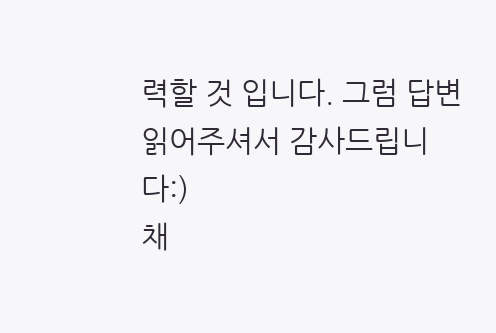력할 것 입니다. 그럼 답변 읽어주셔서 감사드립니다:)
채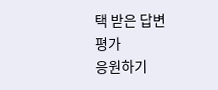택 받은 답변
평가
응원하기